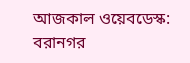আজকাল ওয়েবডেস্ক: বরানগর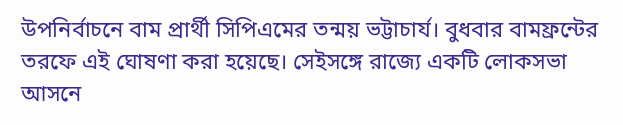উপনির্বাচনে বাম প্রার্থী সিপিএমের তন্ময় ভট্টাচার্য। বুধবার বামফ্রন্টের তরফে এই ঘোষণা করা হয়েছে। সেইসঙ্গে রাজ্যে একটি লোকসভা আসনে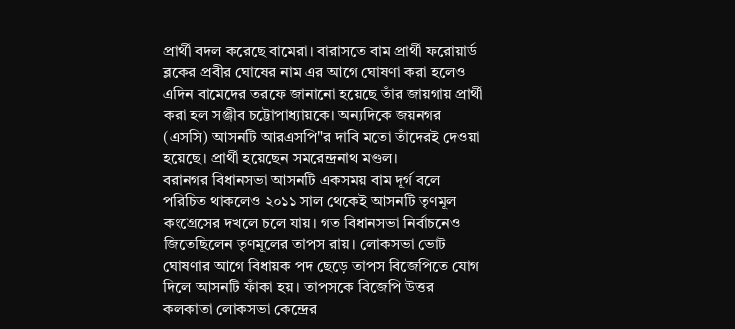প্রার্থী বদল করেছে বামেরা। বারাসতে বাম প্রার্থী ফরোয়ার্ড ব্লকের প্রবীর ঘোষের নাম এর আগে ঘোষণা করা হলেও এদিন বামেদের তরফে জানানো হয়েছে তাঁর জায়গায় প্রার্থী করা হল সঞ্জীব চট্টোপাধ্যায়কে। অন্যদিকে জয়নগর (এসসি) আসনটি আরএসপি"র দাবি মতো তাঁদেরই দেওয়া হয়েছে। প্রার্থী হয়েছেন সমরেন্দ্রনাথ মণ্ডল।
বরানগর বিধানসভা আসনটি একসময় বাম দূর্গ বলে পরিচিত থাকলেও ২০১১ সাল থেকেই আসনটি তৃণমূল কংগ্রেসের দখলে চলে যায়। গত বিধানসভা নির্বাচনেও জিতেছিলেন তৃণমূলের তাপস রায়। লোকসভা ভোট ঘোষণার আগে বিধায়ক পদ ছেড়ে তাপস বিজেপিতে যোগ দিলে আসনটি ফাঁকা হয়। তাপসকে বিজেপি উত্তর কলকাতা লোকসভা কেন্দ্রের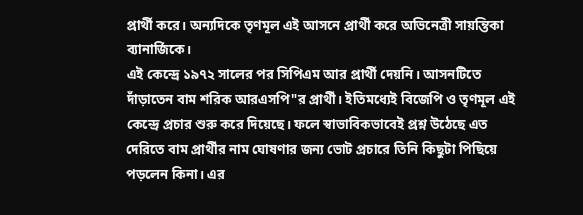প্রার্থী করে। অন্যদিকে তৃণমূল এই আসনে প্রার্থী করে অভিনেত্রী সায়ন্তিকা ব্যানার্জিকে।
এই কেন্দ্রে ১৯৭২ সালের পর সিপিএম আর প্রার্থী দেয়নি। আসনটিতে দাঁড়াতেন বাম শরিক আরএসপি"র প্রার্থী। ইতিমধ্যেই বিজেপি ও তৃণমূল এই কেন্দ্রে প্রচার শুরু করে দিয়েছে। ফলে স্বাভাবিকভাবেই প্রশ্ন উঠেছে এত দেরিতে বাম প্রার্থীর নাম ঘোষণার জন্য ভোট প্রচারে তিনি কিছুটা পিছিয়ে পড়লেন কিনা। এর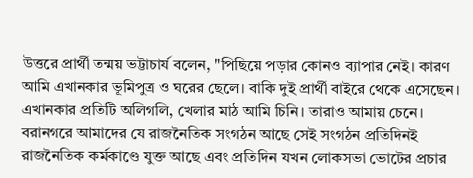উত্তরে প্রার্থী তন্ময় ভট্টাচার্য বলেন, "পিছিয়ে পড়ার কোনও ব্যাপার নেই। কারণ আমি এখানকার ভূমিপুত্র ও ঘরের ছেলে। বাকি দুই প্রার্থী বাইরে থেকে এসেছেন। এখানকার প্রতিটি অলিগলি, খেলার মাঠ আমি চিনি। তারাও আমায় চেনে। বরানগরে আমাদের যে রাজনৈতিক সংগঠন আছে সেই সংগঠন প্রতিদিনই রাজনৈতিক কর্মকাণ্ডে যুক্ত আছে এবং প্রতিদিন যখন লোকসভা ভোটের প্রচার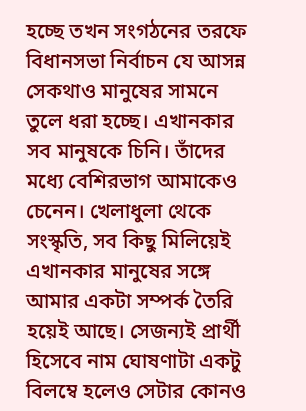হচ্ছে তখন সংগঠনের তরফে বিধানসভা নির্বাচন যে আসন্ন সেকথাও মানুষের সামনে তুলে ধরা হচ্ছে। এখানকার সব মানুষকে চিনি। তাঁদের মধ্যে বেশিরভাগ আমাকেও চেনেন। খেলাধুলা থেকে সংস্কৃতি, সব কিছু মিলিয়েই এখানকার মানুষের সঙ্গে আমার একটা সম্পর্ক তৈরি হয়েই আছে। সেজন্যই প্রার্থী হিসেবে নাম ঘোষণাটা একটু বিলম্বে হলেও সেটার কোনও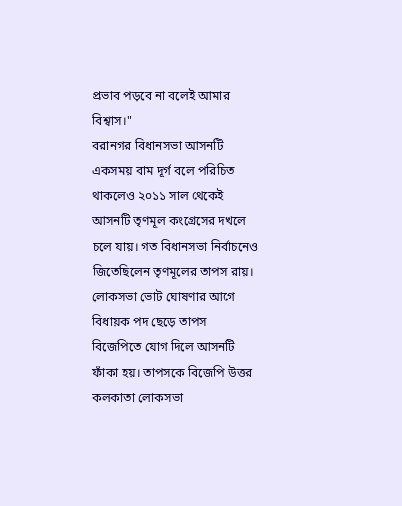প্রভাব পড়বে না বলেই আমার বিশ্বাস।"
বরানগর বিধানসভা আসনটি একসময় বাম দূর্গ বলে পরিচিত থাকলেও ২০১১ সাল থেকেই আসনটি তৃণমূল কংগ্রেসের দখলে চলে যায়। গত বিধানসভা নির্বাচনেও জিতেছিলেন তৃণমূলের তাপস রায়। লোকসভা ভোট ঘোষণার আগে বিধায়ক পদ ছেড়ে তাপস বিজেপিতে যোগ দিলে আসনটি ফাঁকা হয়। তাপসকে বিজেপি উত্তর কলকাতা লোকসভা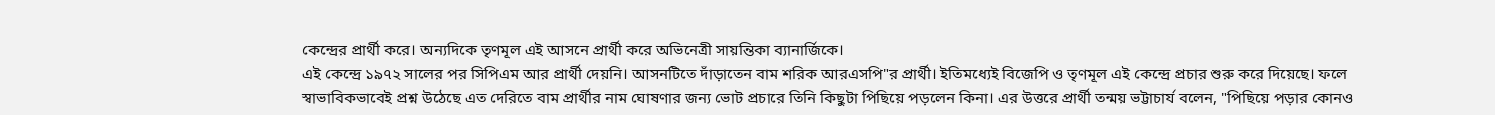কেন্দ্রের প্রার্থী করে। অন্যদিকে তৃণমূল এই আসনে প্রার্থী করে অভিনেত্রী সায়ন্তিকা ব্যানার্জিকে।
এই কেন্দ্রে ১৯৭২ সালের পর সিপিএম আর প্রার্থী দেয়নি। আসনটিতে দাঁড়াতেন বাম শরিক আরএসপি"র প্রার্থী। ইতিমধ্যেই বিজেপি ও তৃণমূল এই কেন্দ্রে প্রচার শুরু করে দিয়েছে। ফলে স্বাভাবিকভাবেই প্রশ্ন উঠেছে এত দেরিতে বাম প্রার্থীর নাম ঘোষণার জন্য ভোট প্রচারে তিনি কিছুটা পিছিয়ে পড়লেন কিনা। এর উত্তরে প্রার্থী তন্ময় ভট্টাচার্য বলেন, "পিছিয়ে পড়ার কোনও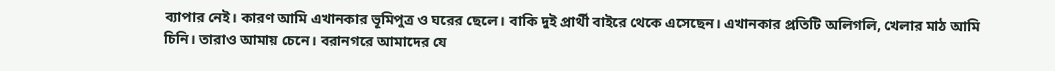ব্যাপার নেই। কারণ আমি এখানকার ভূমিপুত্র ও ঘরের ছেলে। বাকি দুই প্রার্থী বাইরে থেকে এসেছেন। এখানকার প্রতিটি অলিগলি, খেলার মাঠ আমি চিনি। তারাও আমায় চেনে। বরানগরে আমাদের যে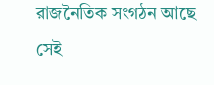রাজনৈতিক সংগঠন আছে সেই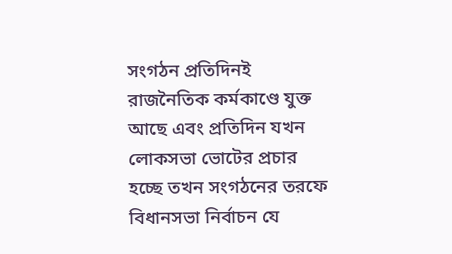সংগঠন প্রতিদিনই রাজনৈতিক কর্মকাণ্ডে যুক্ত আছে এবং প্রতিদিন যখন লোকসভা ভোটের প্রচার হচ্ছে তখন সংগঠনের তরফে বিধানসভা নির্বাচন যে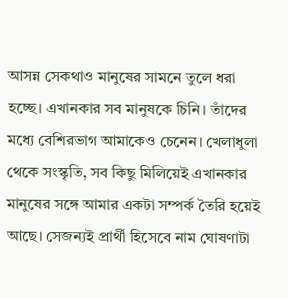আসন্ন সেকথাও মানুষের সামনে তুলে ধরা হচ্ছে। এখানকার সব মানুষকে চিনি। তাঁদের মধ্যে বেশিরভাগ আমাকেও চেনেন। খেলাধুলা থেকে সংস্কৃতি, সব কিছু মিলিয়েই এখানকার মানুষের সঙ্গে আমার একটা সম্পর্ক তৈরি হয়েই আছে। সেজন্যই প্রার্থী হিসেবে নাম ঘোষণাটা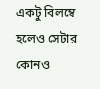একটু বিলম্বে হলেও সেটার কোনও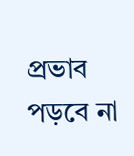প্রভাব পড়বে না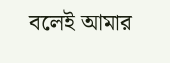বলেই আমার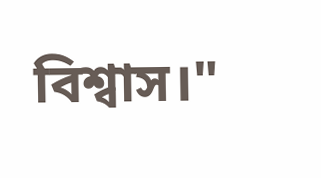বিশ্বাস।"